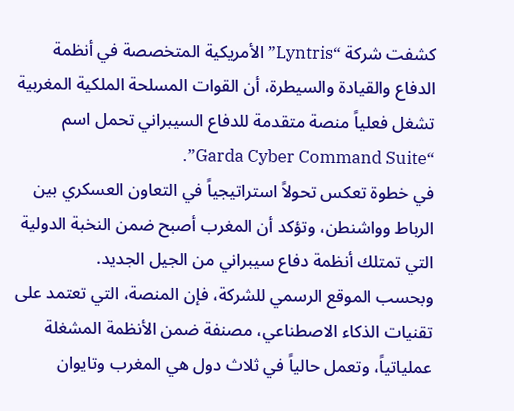كشفت شركة “Lyntris” الأمريكية المتخصصة في أنظمة الدفاع والقيادة والسيطرة، أن القوات المسلحة الملكية المغربية تشغل فعلياً منصة متقدمة للدفاع السيبراني تحمل اسم “Garda Cyber Command Suite”.
في خطوة تعكس تحولاً استراتيجياً في التعاون العسكري بين الرباط وواشنطن، وتؤكد أن المغرب أصبح ضمن النخبة الدولية التي تمتلك أنظمة دفاع سيبراني من الجيل الجديد.
وبحسب الموقع الرسمي للشركة، فإن المنصة، التي تعتمد على تقنيات الذكاء الاصطناعي، مصنفة ضمن الأنظمة المشغلة عملياتياً، وتعمل حالياً في ثلاث دول هي المغرب وتايوان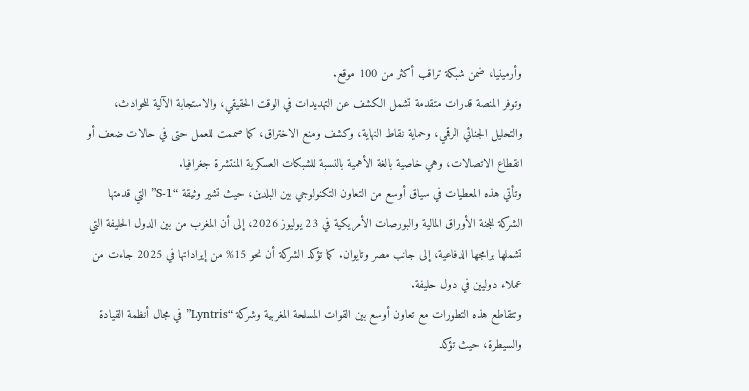وأرمينيا، ضمن شبكة تراقب أكثر من 100 موقع.
وتوفر المنصة قدرات متقدمة تشمل الكشف عن التهديدات في الوقت الحقيقي، والاستجابة الآلية للحوادث، والتحليل الجنائي الرقمي، وحماية نقاط النهاية، وكشف ومنع الاختراق، كما صممت للعمل حتى في حالات ضعف أو انقطاع الاتصالات، وهي خاصية بالغة الأهمية بالنسبة للشبكات العسكرية المنتشرة جغرافيا.
وتأتي هذه المعطيات في سياق أوسع من التعاون التكنولوجي بين البلدين، حيث تشير وثيقة “S-1” التي قدمتها الشركة للجنة الأوراق المالية والبورصات الأمريكية في 23 يوليوز 2026، إلى أن المغرب من بين الدول الحليفة التي تشملها برامجها الدفاعية، إلى جانب مصر وتايوان. كما تؤكد الشركة أن نحو 15% من إيراداتها في 2025 جاءت من عملاء دوليين في دول حليفة.
وتتقاطع هذه التطورات مع تعاون أوسع بين القوات المسلحة المغربية وشركة “Lyntris” في مجال أنظمة القيادة والسيطرة، حيث تؤكد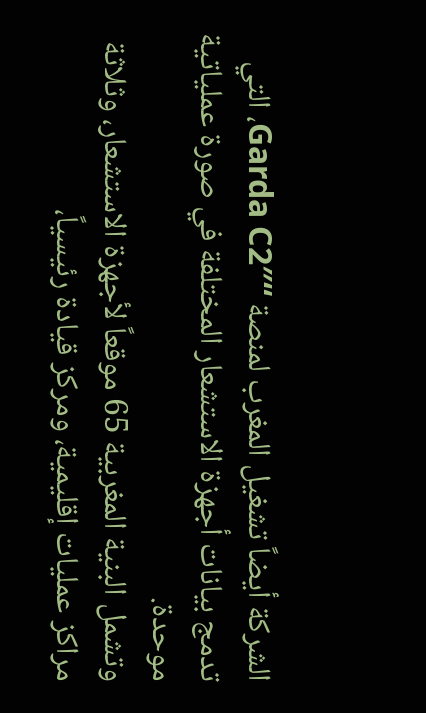الشركة أيضاً تشغيل المغرب لمنصة “Garda C2″، التي تدمج بيانات أجهزة الاستشعار المختلفة في صورة عملياتية موحدة.
وتشمل البنية المغربية 65 موقعاً لأجهزة الاستشعار، وثلاثة مراكز عمليات إقليمية، ومركز قيادة رئيسياً،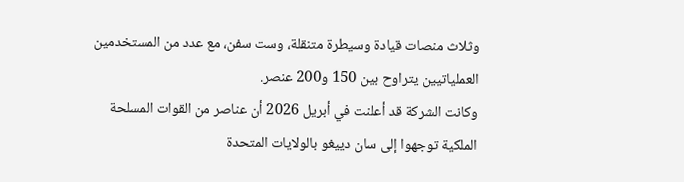وثلاث منصات قيادة وسيطرة متنقلة، وست سفن، مع عدد من المستخدمين العملياتيين يتراوح بين 150 و200 عنصر.
وكانت الشركة قد أعلنت في أبريل 2026 أن عناصر من القوات المسلحة الملكية توجهوا إلى سان دييغو بالولايات المتحدة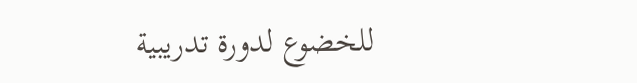للخضوع لدورة تدريبية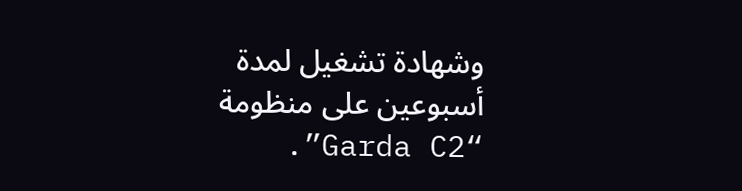وشهادة تشغيل لمدة أسبوعين على منظومة “Garda C2”.